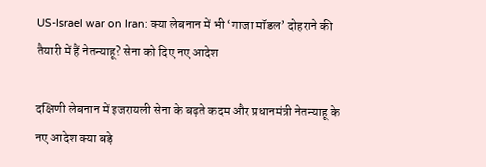US-Israel war on Iran: क्या लेबनान में भी ‘गाजा मॉडल’ दोहराने की तैयारी में हैं नेतन्याहू? सेना को दिए नए आदेश

दक्षिणी लेबनान में इजरायली सेना के बढ़ते कदम और प्रधानमंत्री नेतन्याहू के नए आदेश क्या बड़े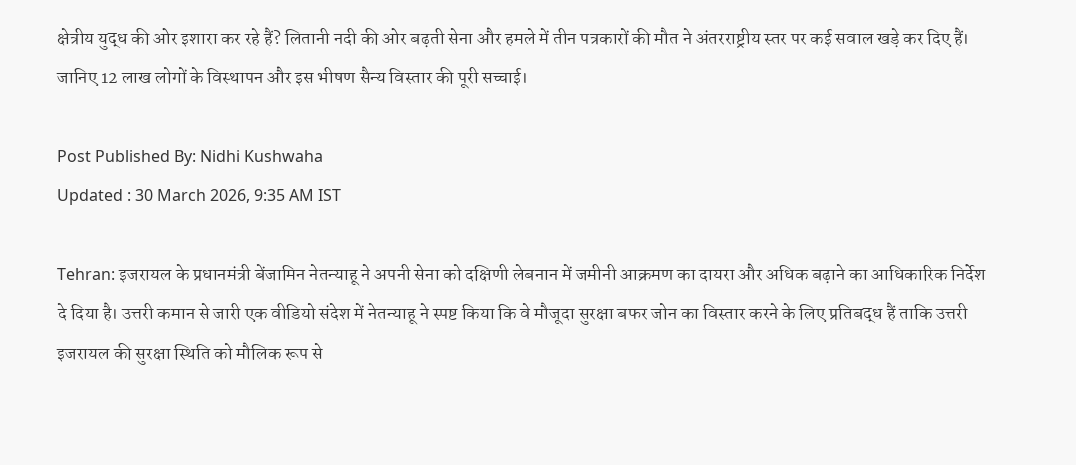क्षेत्रीय युद्ध की ओर इशारा कर रहे हैं? लितानी नदी की ओर बढ़ती सेना और हमले में तीन पत्रकारों की मौत ने अंतरराष्ट्रीय स्तर पर कई सवाल खड़े कर दिए हैं। जानिए 12 लाख लोगों के विस्थापन और इस भीषण सैन्य विस्तार की पूरी सच्चाई।

Post Published By: Nidhi Kushwaha
Updated : 30 March 2026, 9:35 AM IST

Tehran: इजरायल के प्रधानमंत्री बेंजामिन नेतन्याहू ने अपनी सेना को दक्षिणी लेबनान में जमीनी आक्रमण का दायरा और अधिक बढ़ाने का आधिकारिक निर्देश दे दिया है। उत्तरी कमान से जारी एक वीडियो संदेश में नेतन्याहू ने स्पष्ट किया कि वे मौजूदा सुरक्षा बफर जोन का विस्तार करने के लिए प्रतिबद्ध हैं ताकि उत्तरी इजरायल की सुरक्षा स्थिति को मौलिक रूप से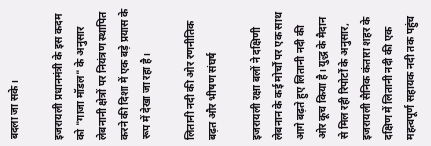बदला जा सके।

इजरायली प्रधानमंत्री के इस कदम को "गाजा मॉडल" के अनुसार लेबनानी क्षेत्रों पर नियंत्रण स्थापित करने की दिशा में एक बड़े प्रयास के रूप में देखा जा रहा है।

लितानी नदी की ओर रणनीतिक बढ़त और भीषण संघर्ष

इजरायली रक्षा बलों ने दक्षिणी लेबनान के कई मोर्चों पर एक साथ आगे बढ़ते हुए लितानी नदी की ओर कूच किया है। युद्ध के मैदान से मिल रही रिपोर्टों के अनुसार, इजरायली सैनिक कंतारा शहर के दक्षिण में लितानी नदी की एक महत्वपूर्ण सहायक नदी तक पहुंच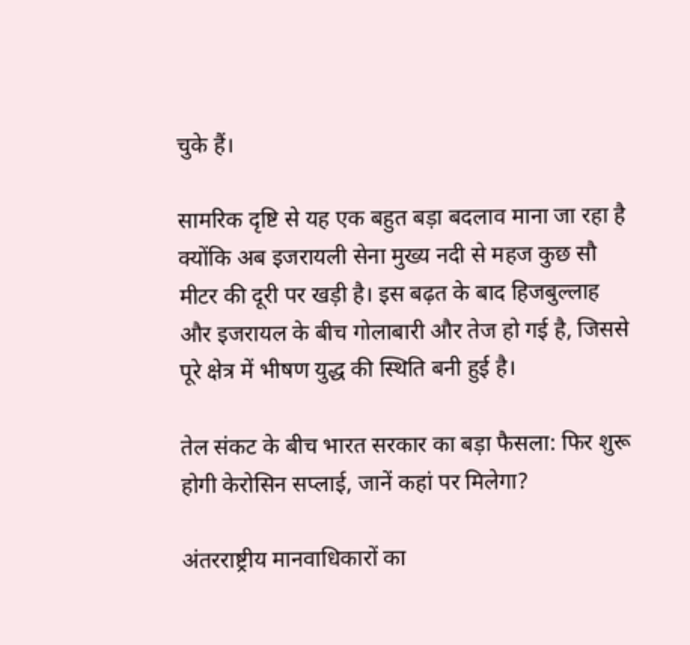चुके हैं।

सामरिक दृष्टि से यह एक बहुत बड़ा बदलाव माना जा रहा है क्योंकि अब इजरायली सेना मुख्य नदी से महज कुछ सौ मीटर की दूरी पर खड़ी है। इस बढ़त के बाद हिजबुल्लाह और इजरायल के बीच गोलाबारी और तेज हो गई है, जिससे पूरे क्षेत्र में भीषण युद्ध की स्थिति बनी हुई है।

तेल संकट के बीच भारत सरकार का बड़ा फैसला: फिर शुरू होगी केरोसिन सप्लाई, जानें कहां पर मिलेगा?

अंतरराष्ट्रीय मानवाधिकारों का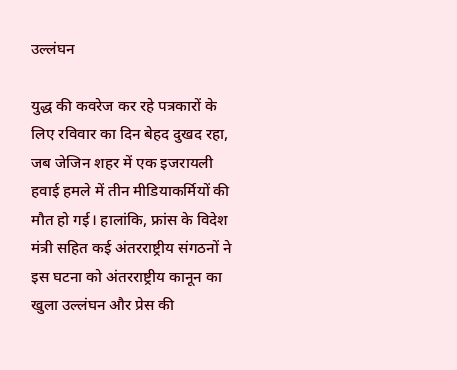उल्लंघन

युद्ध की कवरेज कर रहे पत्रकारों के लिए रविवार का दिन बेहद दुखद रहा, जब जेजिन शहर में एक इजरायली हवाई हमले में तीन मीडियाकर्मियों की मौत हो गई। हालांकि, फ्रांस के विदेश मंत्री सहित कई अंतरराष्ट्रीय संगठनों ने इस घटना को अंतरराष्ट्रीय कानून का खुला उल्लंघन और प्रेस की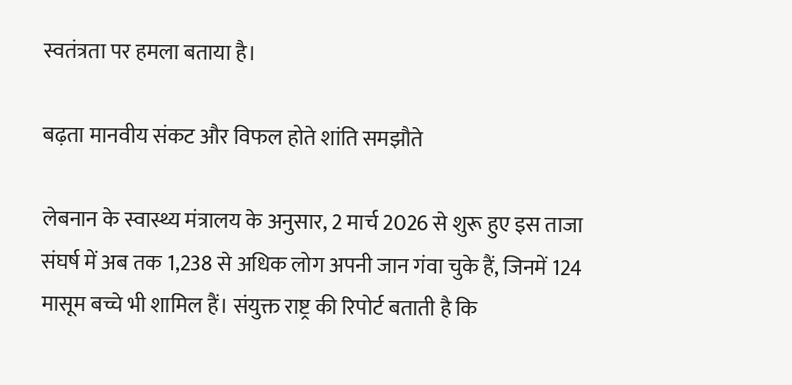स्वतंत्रता पर हमला बताया है।

बढ़ता मानवीय संकट और विफल होते शांति समझौते

लेबनान के स्वास्थ्य मंत्रालय के अनुसार, 2 मार्च 2026 से शुरू हुए इस ताजा संघर्ष में अब तक 1,238 से अधिक लोग अपनी जान गंवा चुके हैं, जिनमें 124 मासूम बच्चे भी शामिल हैं। संयुक्त राष्ट्र की रिपोर्ट बताती है कि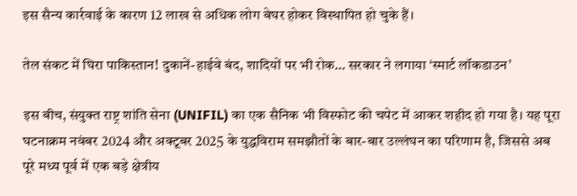इस सैन्य कार्रवाई के कारण 12 लाख से अधिक लोग बेघर होकर विस्थापित हो चुके हैं।

तेल संकट में घिरा पाकिस्तान! दुकानें-हाईवे बंद, शादियों पर भी रोक… सरकार ने लगाया ‘स्मार्ट लॉकडाउन’

इस बीच, संयुक्त राष्ट्र शांति सेना (UNIFIL) का एक सैनिक भी विस्फोट की चपेट में आकर शहीद हो गया है। यह पूरा घटनाक्रम नवंबर 2024 और अक्टूबर 2025 के युद्धविराम समझौतों के बार-बार उल्लंघन का परिणाम है, जिससे अब पूरे मध्य पूर्व में एक बड़े क्षेत्रीय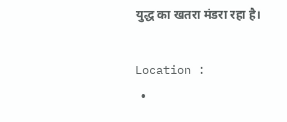युद्ध का खतरा मंडरा रहा है।

Location :
  •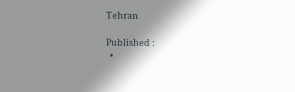Tehran

Published :
  •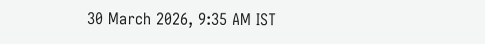30 March 2026, 9:35 AM IST